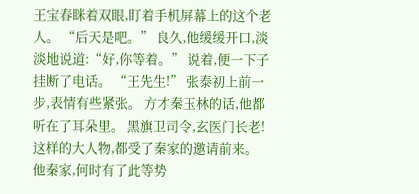王宝春眯着双眼,盯着手机屏幕上的这个老人。 “后天是吧。” 良久,他缓缓开口,淡淡地说道:“好,你等着。” 说着,便一下子挂断了电话。 “王先生!” 张泰初上前一步,表情有些紧张。 方才秦玉林的话,他都听在了耳朵里。 黑旗卫司令,玄医门长老! 这样的大人物,都受了秦家的邀请前来。 他秦家,何时有了此等势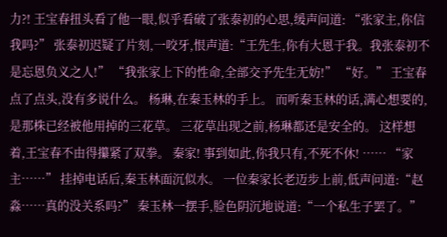力?! 王宝春扭头看了他一眼,似乎看破了张泰初的心思,缓声问道: “张家主,你信我吗?” 张泰初迟疑了片刻,一咬牙,恨声道:“王先生,你有大恩于我。我张泰初不是忘恩负义之人!” “我张家上下的性命,全部交予先生无妨!” “好。” 王宝春点了点头,没有多说什么。 杨琳,在秦玉林的手上。 而听秦玉林的话,满心想要的,是那株已经被他用掉的三花草。 三花草出现之前,杨琳都还是安全的。 这样想着,王宝春不由得攥紧了双拳。 秦家! 事到如此,你我只有,不死不休! …… “家主……” 挂掉电话后,秦玉林面沉似水。 一位秦家长老迈步上前,低声问道:“赵淼……真的没关系吗?” 秦玉林一摆手,脸色阴沉地说道:“一个私生子罢了。”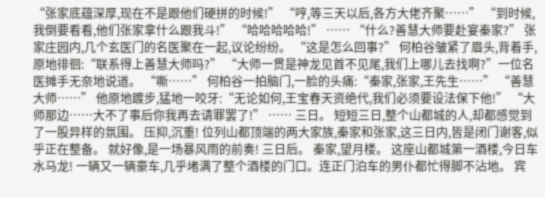“张家底蕴深厚,现在不是跟他们硬拼的时候!” “哼,等三天以后,各方大佬齐聚……” “到时候,我倒要看看,他们张家拿什么跟我斗!” “哈哈哈哈哈!” …… “什么?善慧大师要赴宴秦家?” 张家庄园内,几个玄医门的名医聚在一起,议论纷纷。 “这是怎么回事?” 何柏谷皱紧了眉头,背着手,原地徘徊:“联系得上善慧大师吗?” “大师一贯是神龙见首不见尾,我们上哪儿去找啊?”一位名医摊手无奈地说道。 “嘶……” 何柏谷一拍脑门,一脸的头痛:“秦家,张家,王先生……” “善慧大师……” 他原地踱步,猛地一咬牙:“无论如何,王宝春天资绝代,我们必须要设法保下他!” “大师那边……大不了事后你我再去请罪罢了!” …… 三日。 短短三日,整个山都城的人,却都感觉到了一股异样的氛围。 压抑,沉重! 位列山都顶端的两大家族,秦家和张家,这三日内,皆是闭门谢客,似乎正在整备。 就好像,是一场暴风雨的前奏! 三日后。 秦家,望月楼。 这座山都城第一酒楼,今日车水马龙! 一辆又一辆豪车,几乎堵满了整个酒楼的门口。连正门泊车的男仆都忙得脚不沾地。 宾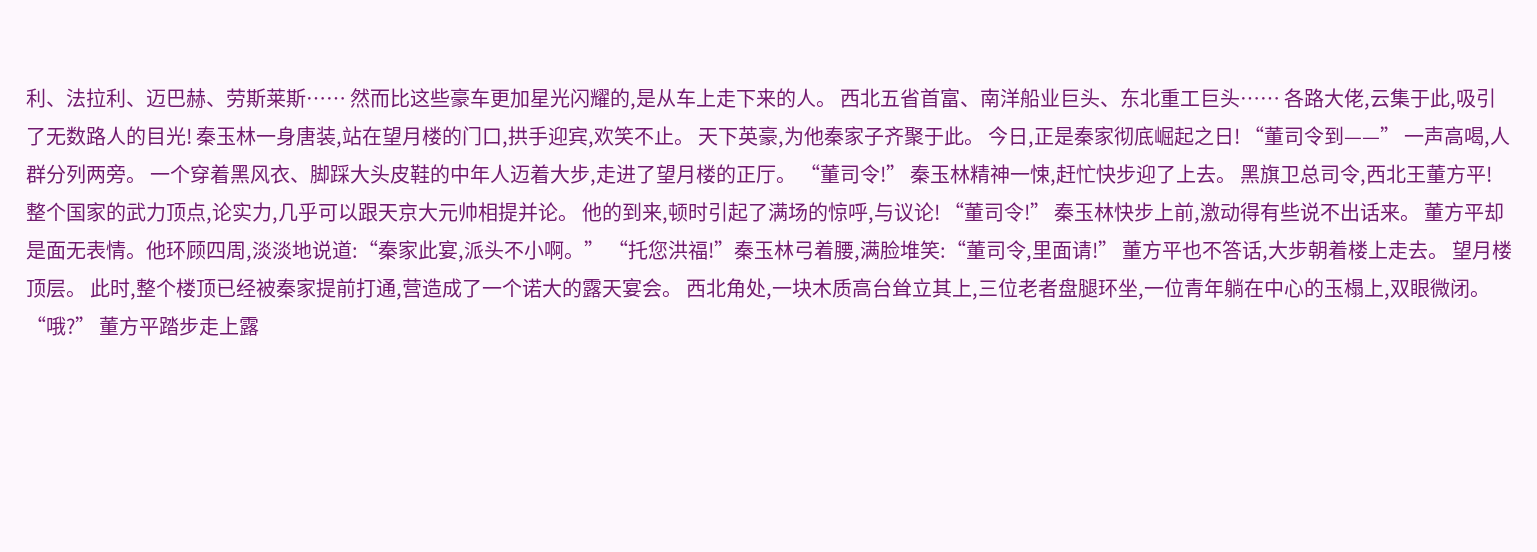利、法拉利、迈巴赫、劳斯莱斯…… 然而比这些豪车更加星光闪耀的,是从车上走下来的人。 西北五省首富、南洋船业巨头、东北重工巨头…… 各路大佬,云集于此,吸引了无数路人的目光! 秦玉林一身唐装,站在望月楼的门口,拱手迎宾,欢笑不止。 天下英豪,为他秦家子齐聚于此。 今日,正是秦家彻底崛起之日! “董司令到——” 一声高喝,人群分列两旁。 一个穿着黑风衣、脚踩大头皮鞋的中年人迈着大步,走进了望月楼的正厅。 “董司令!” 秦玉林精神一悚,赶忙快步迎了上去。 黑旗卫总司令,西北王董方平! 整个国家的武力顶点,论实力,几乎可以跟天京大元帅相提并论。 他的到来,顿时引起了满场的惊呼,与议论! “董司令!” 秦玉林快步上前,激动得有些说不出话来。 董方平却是面无表情。他环顾四周,淡淡地说道:“秦家此宴,派头不小啊。” “托您洪福!”秦玉林弓着腰,满脸堆笑:“董司令,里面请!” 董方平也不答话,大步朝着楼上走去。 望月楼顶层。 此时,整个楼顶已经被秦家提前打通,营造成了一个诺大的露天宴会。 西北角处,一块木质高台耸立其上,三位老者盘腿环坐,一位青年躺在中心的玉榻上,双眼微闭。 “哦?” 董方平踏步走上露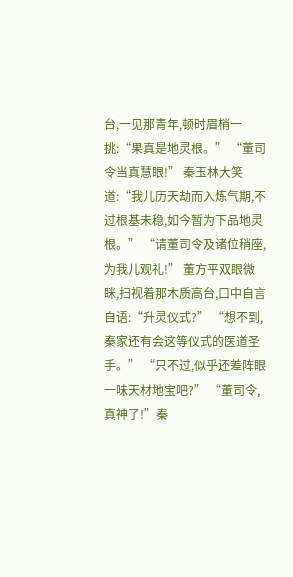台,一见那青年,顿时眉梢一挑:“果真是地灵根。” “董司令当真慧眼!” 秦玉林大笑道:“我儿历天劫而入炼气期,不过根基未稳,如今暂为下品地灵根。” “请董司令及诸位稍座,为我儿观礼!” 董方平双眼微眯,扫视着那木质高台,口中自言自语:“升灵仪式?” “想不到,秦家还有会这等仪式的医道圣手。” “只不过,似乎还差阵眼一味天材地宝吧?” “董司令,真神了!”秦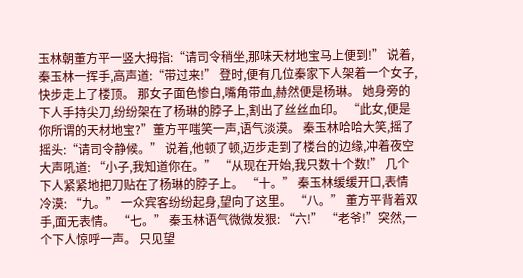玉林朝董方平一竖大拇指:“请司令稍坐,那味天材地宝马上便到!” 说着,秦玉林一挥手,高声道:“带过来!” 登时,便有几位秦家下人架着一个女子,快步走上了楼顶。 那女子面色惨白,嘴角带血,赫然便是杨琳。 她身旁的下人手持尖刀,纷纷架在了杨琳的脖子上,割出了丝丝血印。 “此女,便是你所谓的天材地宝?”董方平嗤笑一声,语气淡漠。 秦玉林哈哈大笑,摇了摇头:“请司令静候。” 说着,他顿了顿,迈步走到了楼台的边缘,冲着夜空大声吼道: “小子,我知道你在。” “从现在开始,我只数十个数!” 几个下人紧紧地把刀贴在了杨琳的脖子上。 “十。” 秦玉林缓缓开口,表情冷漠: “九。” 一众宾客纷纷起身,望向了这里。 “八。” 董方平背着双手,面无表情。 “七。” 秦玉林语气微微发狠: “六!” “老爷!”突然,一个下人惊呼一声。 只见望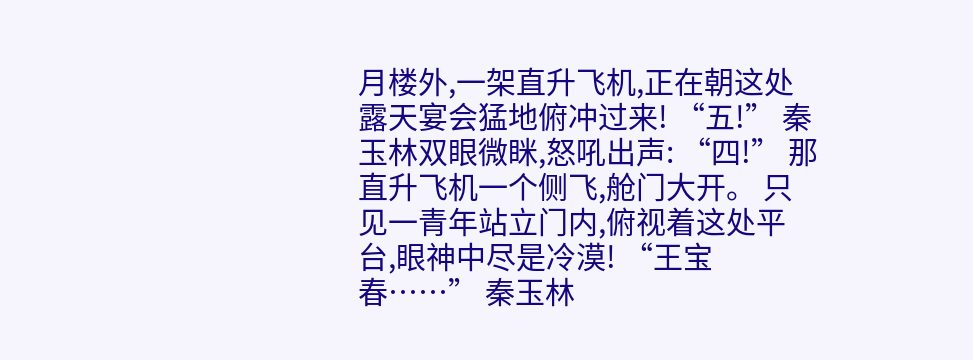月楼外,一架直升飞机,正在朝这处露天宴会猛地俯冲过来! “五!” 秦玉林双眼微眯,怒吼出声: “四!” 那直升飞机一个侧飞,舱门大开。 只见一青年站立门内,俯视着这处平台,眼神中尽是冷漠! “王宝春……” 秦玉林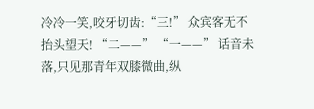冷冷一笑,咬牙切齿:“三!” 众宾客无不抬头望天! “二——” “一——” 话音未落,只见那青年双膝微曲,纵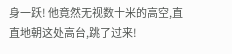身一跃! 他竟然无视数十米的高空,直直地朝这处高台,跳了过来!